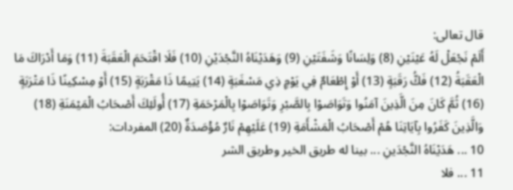قال تعالى:
أَلَمْ نَجْعَلْ لَهُ عَيْنَيْنِ (8) وَلِسَانًا وَشَفَتَيْنِ (9) وَهَدَيْنَاهُ النَّجْدَيْنِ (10) فَلَا اقْتَحَمَ الْعَقَبَةَ (11) وَمَا أَدْرَاكَ مَا الْعَقَبَةُ (12) فَكُّ رَقَبَةٍ (13) أَوْ إِطْعَامٌ فِي يَوْمٍ ذِي مَسْغَبَةٍ (14) يَتِيمًا ذَا مَقْرَبَةٍ (15) أَوْ مِسْكِينًا ذَا مَتْرَبَةٍ (16) ثُمَّ كَانَ مِنَ الَّذِينَ آمَنُوا وَتَوَاصَوْا بِالصَّبْرِ وَتَوَاصَوْا بِالْمَرْحَمَةِ (17) أُولَئِكَ أَصْحَابُ الْمَيْمَنَةِ (18) وَالَّذِينَ كَفَرُوا بِآيَاتِنَا هُمْ أَصْحَابُ الْمَشْأَمَةِ (19) عَلَيْهِمْ نَارٌ مُؤْصَدَةٌ (20) المفردات:
10 ... هَدَيْنَاهُ النَّجْدَينِ ... بينا له طريق الخير وطريق الشر
11 ... فلا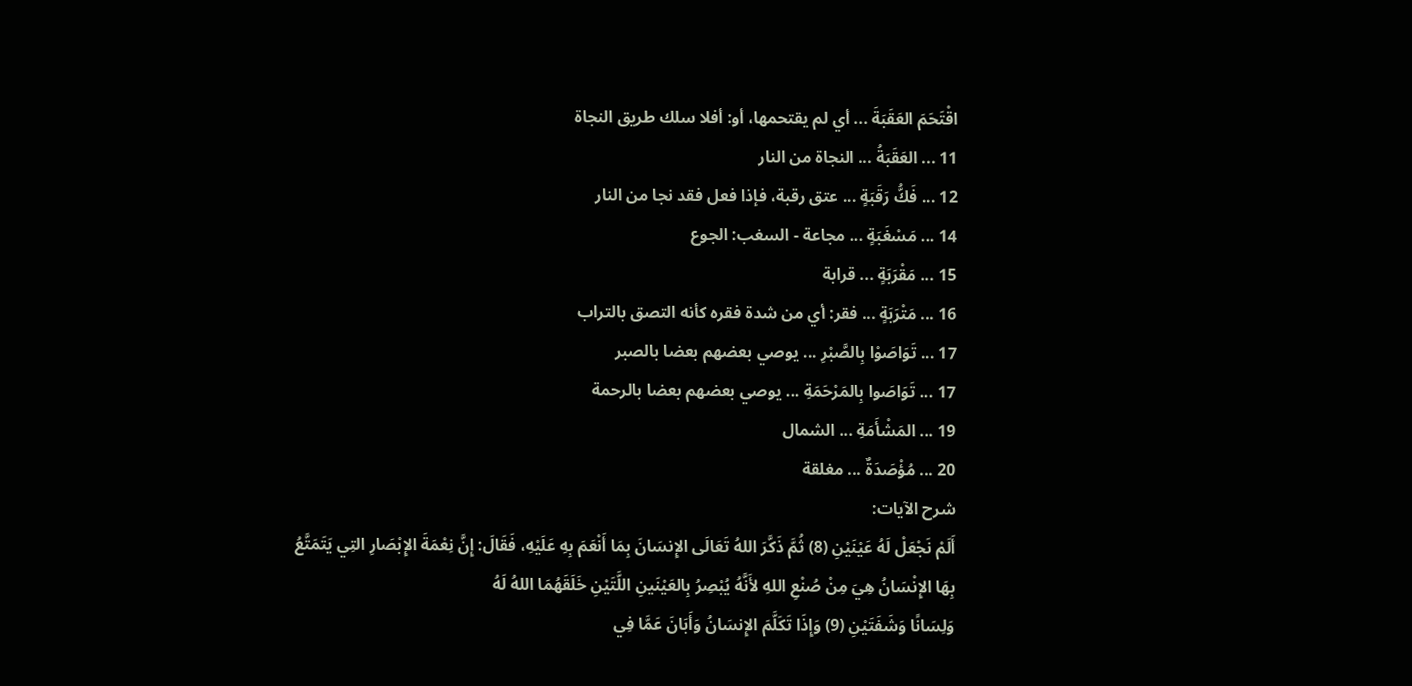اقْتَحَمَ العَقَبَةَ ... أي لم يقتحمها، أو: أفلا سلك طريق النجاة
11 ... العَقَبَةُ ... النجاة من النار
12 ... فَكُّ رَقَبَةٍ ... عتق رقبة، فإذا فعل فقد نجا من النار
14 ... مَسْغَبَةٍ ... مجاعة - السغب: الجوع
15 ... مَقْرَبَةٍ ... قرابة
16 ... مَتْرَبَةٍ ... فقر: أي من شدة فقره كأنه التصق بالتراب
17 ... تَوَاصَوْا بِالصَّبْرِ ... يوصي بعضهم بعضا بالصبر
17 ... تَوَاصَوا بِالمَرْحَمَةِ ... يوصي بعضهم بعضا بالرحمة
19 ... المَشْأَمَةِ ... الشمال
20 ... مُؤْصَدَةٌ ... مغلقة
شرح الآيات:
أَلَمْ نَجْعَلْ لَهُ عَيْنَيْنِ (8) ثُمَّ ذَكَّرَ اللهُ تَعَالَى الإِنسَانَ بِمَا أَنْعَمَ بِهِ عَلَيْهِ، فَقَالَ: إِنَّ نِعْمَةَ الإِبْصَارِ التِي يَتَمَتَّعُ بِهَا الإِنْسَانُ هِيَ مِنْ صُنْعِ اللهِ لأَنَّهُ يُبْصِرُ بِالعَيْنَينِ اللَّتَيْنِ خَلَقَهُمَا اللهُ لَهُ
وَلِسَانًا وَشَفَتَيْنِ (9) وَإِذَا تَكَلَّمَ الإِنسَانُ وَأَبَانَ عَمَّا فِي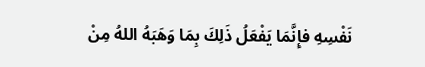نَفْسِهِ فإِنَّمَا يَفْعَلُ ذَلِكَ بِمَا وَهَبَهُ اللهُ مِنْ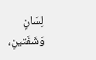لِسَانٍ وَشَفَتينِ،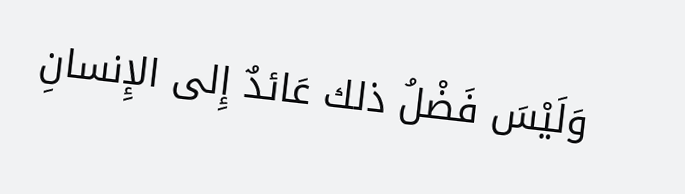وَلَيْسَ فَضْلُ ذلك عَائدٌ إِلى الإِنسانِ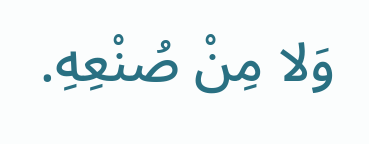وَلا مِنْ صُنْعِهِ.